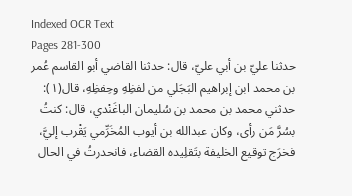Indexed OCR Text
Pages 281-300
حدثنا عليّ بن أبي عليّ، قال: حدثنا القاضي أبو القاسم عُمر بن محمد ابن إبراهيم البَجَلي من لفظِهِ وحِفظِهِ، قال(١): حدثني محمد بن محمد بن سُليمان الباغَنْدي، قال: كنتُ بسُرَّ مَن رأى، وكان عبدالله بن أيوب المُخَرِّمي يَقْرب إليَّ، فخرَج توقيع الخليفة بتَقلِيده القضاء، فانحدرتُ في الحال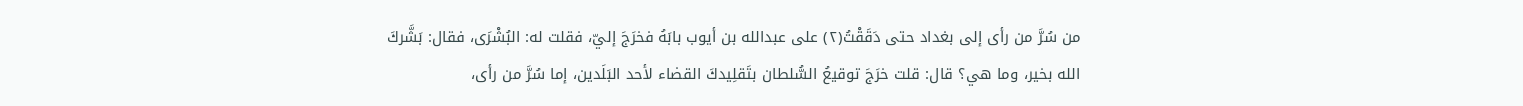من سُرَّ من رأى إلى بغداد حتى دَقَقْتُ(٢) على عبدالله بن أيوب بابَهُ فخرَجَ إليّ، فقلت له: البُشْرَى، فقال: بَشَّركَ الله بخير، وما هي؟ قال: قلت خرَجَ توقيعُ السُّلطان بتَقلِيدكَ القضاء لأحد البَلَدين، إما سُرَّ من رأى،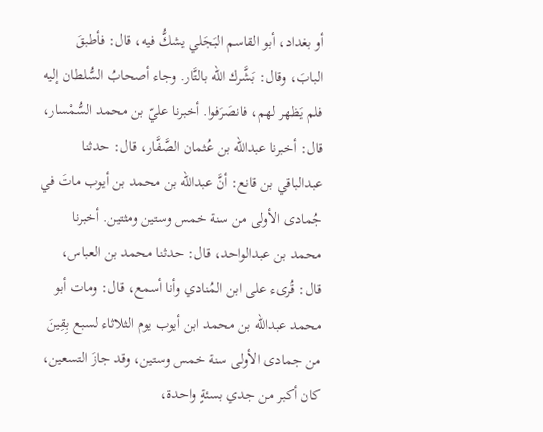أو بغداد، أبو القاسم البَجَلي يشكُّ فيه، قال: فأطبقَ البابَ، وقال: بَشَّرك الله بالتَّار. وجاء أصحابُ السُّلطان إليه فلم يَظهر لهم، فانصَرَفوا. أخبرنا عليّ بن محمد السُّمْسار، قال: أخبرنا عبدالله بن عُثمان الصَّفَّار، قال: حدثنا عبدالباقي بن قانع: أنَّ عبدالله بن محمد بن أيوب ماتَ في جُمادى الأولى من سنة خمس وستين ومثتين. أخبرنا محمد بن عبدالواحد، قال: حدثنا محمد بن العباس، قال: قُرىء على ابن المُنادي وأنا أسمع، قال: ومات أبو محمد عبدالله بن محمد ابن أيوب يوم الثلاثاء لسبع بِقِينَ من جمادى الأولى سنة خمس وستين، وقد جازَ التسعين، كان أكبر من جدي بسئةٍ واحدة،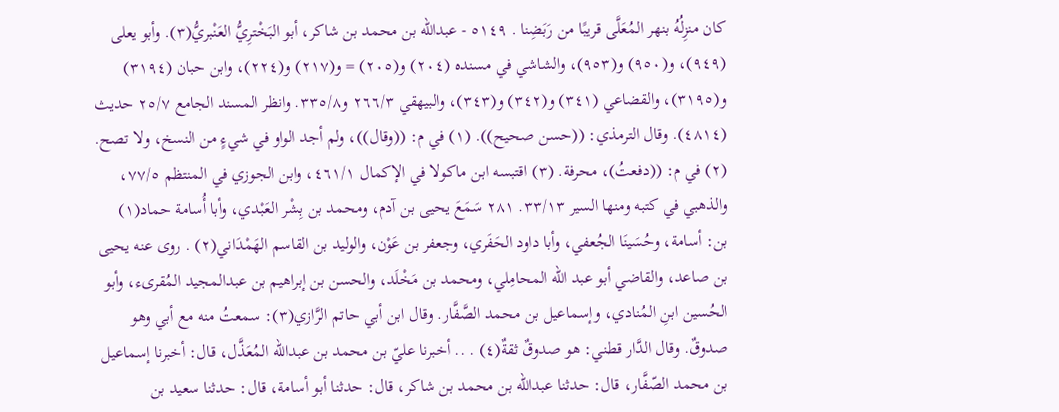كان منزِلُهُ بنهر المُعَلَّى قريبًا من رَبَضِنا . ٥١٤٩ - عبدالله بن محمد بن شاكر، أبو البَخْترِيُّ العَنْبريُّ(٣). وأبو يعلى (٩٤٩)، و(٩٥٠) و(٩٥٣)، والشاشي في مسنده (٢٠٤) و(٢٠٥) = و(٢١٧) و(٢٢٤)، وابن حبان (٣١٩٤) و(٣١٩٥)، والقضاعي (٣٤١) و(٣٤٢) و(٣٤٣)، والبيهقي ٢٦٦/٣ و٣٣٥/٨. وانظر المسند الجامع ٢٥/٧ حديث (٤٨١٤). وقال الترمذي: ((حسن صحيح)). (١) في م: ((وقال))، ولم أجد الواو في شيءٍ من النسخ، ولا تصح. (٢) في م: ((دفعتُ)، محرفة. (٣) اقتبسه ابن ماكولا في الإكمال ٤٦١/١، وابن الجوزي في المنتظم ٧٧/٥، والذهبي في كتبه ومنها السير ٣٣/١٣. ٢٨١ سَمَعَ يحيى بن آدم، ومحمد بن بِشْر العَبْدي، وأبا أُسامة حماد(١) بن: أسامة، وحُسَينَا الجُعفي، وأبا داود الحَفَري، وجعفر بن عَوْن، والوليد بن القاسم الهَمْدَاني(٢) . روى عنه يحيى بن صاعد، والقاضي أبو عبد الله المحامِلي، ومحمد بن مَخْلَد، والحسن بن إبراهيم بن عبدالمجيد المُقرىء، وأبو الحُسين ابنِ المُنادي، وإسماعيل بن محمد الصَّفَّار. وقال ابن أبي حاتم الرَّازي(٣): سمعتُ منه مع أبي وهو صدوقٌ. وقال الدَّار قطني: هو صدوقٌ ثقةٌ(٤) . .. أخبرنا عليّ بن محمد بن عبدالله المُعَذَّل، قال: أخبرنا إسماعيل بن محمد الصّفَّار، قال: حدثنا عبدالله بن محمد بن شاکر، قال: حدثنا أبو أسامة، قال: حدثنا سعيد بن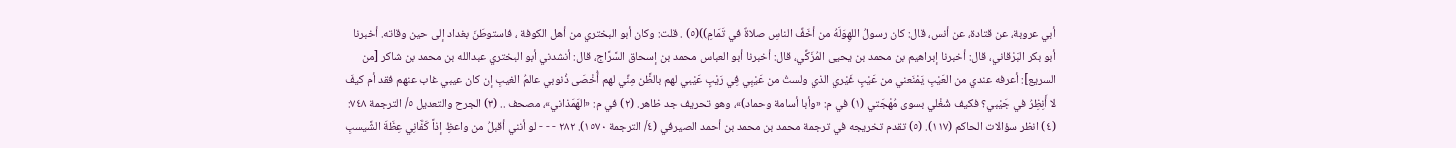أبي عروبة، عن قتادة، عن أنس، قال: كان رسولُ اللهِوَلَهُ من أخَفِّ الناسِ صلاةٌ في تَمَامِ))(٥) . قلت: وكان أبو البختري من أهل الكوفة ، فاستوطَنَ بغداد إلى حين وقاته. أخبرنا أبو بكر البَرْقاني، قال: أخبرنا إبراهيم بن محمد بن يحيى المُزَكِّي، قال: أخبرنا أبو العباس محمد بن إسحاق السَّرَّاج، قال: أنشدني أبو البختري عبدالله بن محمد بن شاكر [من السريع]: أعرفه عندي من العَيْبِ يَمْنَعني من عَيْبٍ غَيْري الذي ولستُ من عَيْبِي فِي رَيْبٍ عَيْبي لهم بالظَّن مِنِّي لهم أُخْصَى ذُنوبي عالمُ الغيبِ إن كان عيبي غاب عنهم فقد أم كيفَ لا أَنِظِرُ في جَيْبي؟ فكيف شُغْلي بسوى مُهْجَتي (١) في م: «وأبا أسامة وحماد)»، وهو تحريف جد ظاهر. (٢) في م: «الهَمَذاني»، مصحف .. (٣) الجرح والتعديل ٥/ الترجمة ٧٤٨: (٤) انظر سؤالات الحاكم (١١٧). (٥) تقدم تخريجه في ترجمة محمد بن محمد بن أحمد الصيرفي (٤/ الترجمة ١٥٧٠). ٢٨٢ - - - لو أنني أقبلُ من واعظِ إذاً كَفَّانِي عِظَةَ الشَّيسبِ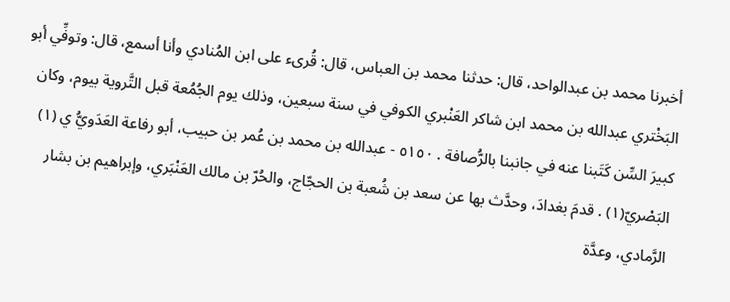أخبرنا محمد بن عبدالواحد، قال: حدثنا محمد بن العباس، قال: قُرىء على ابن المُنادي وأنا أسمع، قال: وتوفِّي أبو البَخْتري عبدالله بن محمد ابن شاكر العَنْبري الكوفي في سنة سبعين، وذلك يوم الجُمُعة قبل التَّروية بيوم، وكان كبيرَ السِّن كَتَبنا عنه في جانبنا بالرُّصافة . ٥١٥٠ - عبدالله بن محمد بن عُمر بن حبيب، أبو رفاعة العَدَويُّ ي (١) البَصْريّ(١) . قدمَ بغدادَ، وحدَّث بها عن سعد بن شُعبة بن الحجّاج، والحُرّ بن مالك العَنْبَري، وإبراهيم بن بشار الرَّمادي، وعدَّة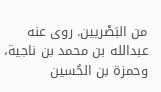من البَصْريين. روى عنه عبدالله بن محمد بن ناجية، وحمزة بن الحُسين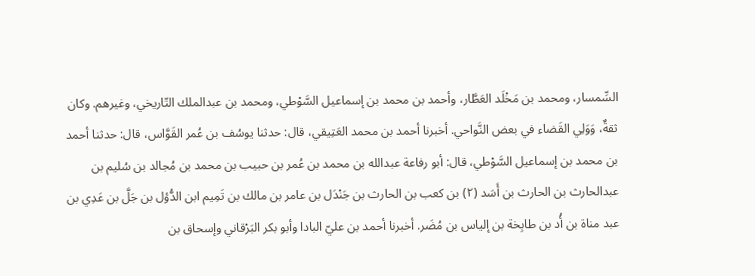السِّمسار، ومحمد بن مَخْلَد العَطَّار، وأحمد بن محمد بن إسماعيل السَّوْطي، ومحمد بن عبدالملك التّاريخي، وغيرهم. وكان ثقةٌ، وَوَلِي القَضاء في بعض النَّواحي. أخبرنا أحمد بن محمد العَتِيقي، قال: حدثنا يوسُف بن عُمر القَوَّاس، قال: حدثنا أحمد بن محمد بن إسماعيل السَّوْطي، قال: أبو رفاعة عبدالله بن محمد بن عُمر بن حبيب بن محمد بن مُجالد بن سُليم بن عبدالحارث بن الحارث بن أَسَد (٢) بن كعب بن الحارث بن جَنْدَل بن عامر بن مالك بن تَمِيم ابن الدُّؤل بن جَلَّ بن عَدِي بن عبد مناة بن أُد بن طابِخة بن إلياس بن مُضَر. أخبرنا أحمد بن عليّ البادا وأبو بكر البَرْقاني وإسحاق بن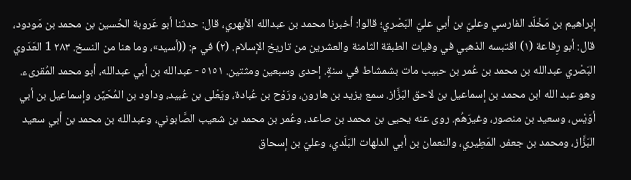إبراهيم بن مَخْلَد الفارسي وعليّ بن أبي عليّ البَصْري؛ قالوا: أخبرنا محمد بن عبدالله الأبهري، قال: حدثنا أبو عَروبة الحُسين بن محمد بن مَودود، قال: أبو رِفاعة (١) اقتبسه الذهبي في وفيات الطبقة الثامنة والعشرين من تاريخ الإسلام. (٢) في م: ((أسيد»، وما هنا من النسخ. ٢٨٣ 1 العَدَوي البَصْري عبدالله بن محمد بن عُمر بن حبيب مات بشمشاط في سنةٍ. إحدى وسبعين ومثتين. ٥١٥١ - عبدالله بن أبي عبدالله، أبو محمد المُقرىء. وهو عبد الله ابن محمد بن إسماعيل بن لاحق البَزَّاز. سمع يزيد بن هارون، ورَوْح بن عُبادة، ويَعْلى بن عُبيد، وداود بن المُحَيَّر، وإسماعيل بن أبي أوَيْس، وسعيد بن منصور، وغيرَهُم. روى عنه يحيى بن محمد بن صاعد، وعُمر بن محمد بن شعيب الصَّابوني، وعبدالله بن محمد بن أبي سعيد البَزَّاز، ومحمد بن جعفر. المَطِيري، والنعمان بن أبي الدلهات البَلَدي، وعليّ بن إسحاق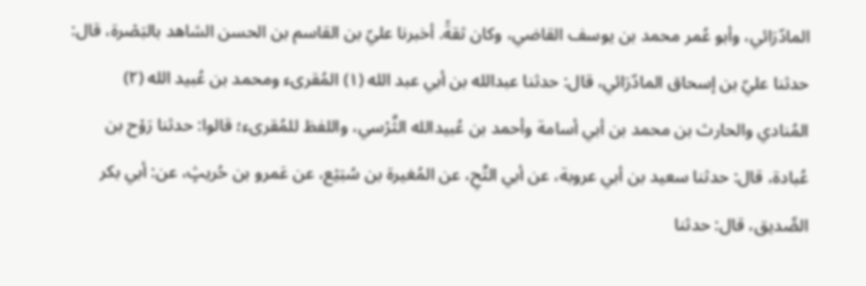المادّرَائي، وأبو عُمر محمد بن يوسف القاضي، وكان ثقةً. أخبرنا عليّ بن القاسم بن الحسن الشاهد بالبَصْرة، قال: حدثنا عليّ بن إسحاق المادّرَائي، قال: حدثنا عبدالله بن أبي عبد الله (١) المُقرىء ومحمد بن عُبيد الله (٢) المُنادي والحارث بن محمد بن أبي أسامة وأحمد بن عُبيدالله الثَّرْسي، واللفظ للمُقرىء؛ قالوا: حدثنا رَوْح بن عُبادة، قال: حدثنا سعيد بن أبي عروبة، عن أبي التَّحِ، عن المُغيرة بن سُبَيْع، عن عَمرو بن حُريثٍ، عن: أبي بكر الصِّديق، قال: حدثنا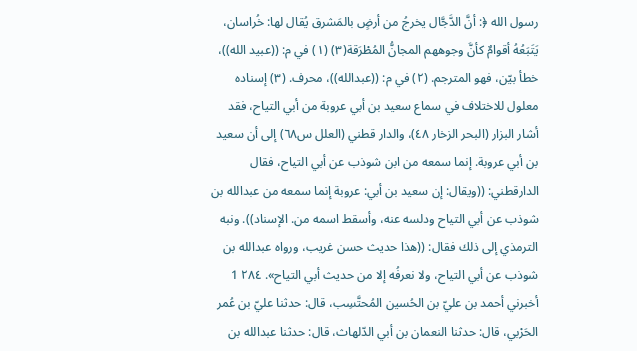رسول الله ﴿: أنَّ الدَّجَّال يخرجُ من أرضٍ بالمَشرق يُقال لها: خُراسان، يَتَبَعُهُ أقوامٌ كأنَّ وجوههم المجانُّ المُطْرَقة(٣) (١) في م: ((عبيد الله))، خطأ بيّن، فهو المترجم. (٢) في م: ((عبدالله))، محرف. (٣) إسناده معلول للاختلاف في سماع سعيد بن أبي عروبة من أبي التياح، فقد أشار البزار (البحر الزخار ٤٨)، والدار قطني (العلل س٦٨) إلى أن سعيد بن أبي عروبة. إنما سمعه من ابن شوذب عن أبي التياح، فقال الدارقطني: ((ويقال: إن سعيد بن أبي: عروبة إنما سمعه من عبدالله بن شوذب عن أبي التياح ودلسه عنه، وأسقط اسمه من. الإسناد)). ونبه الترمذي إلى ذلك فقال: ((هذا حديث حسن غريب، ورواه عبدالله بن شوذب عن أبي التياح، ولا نعرفُه إلا من حديث أبي التياح». ٢٨٤ 1 أخبرني أحمد بن عليّ بن الحُسين المُحتَّسِب، قال: حدثنا عليّ بن عُمر الحَرْبي، قال: حدثنا النعمان بن أبي الدّلهاث، قال: حدثنا عبدالله بن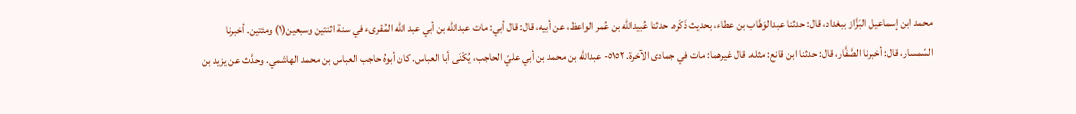محمد ابن إسماعيل البَزَّاز ببغداد، قال: حدثنا عبدالوَهَّاب بن عطاء، بحديث ذَكَره. حدثنا عُبيدالله بن عُمر الواعظ، عن أبيه، قال: قال أبي: مات عبدالله بن أبي عبد الله المُقرىء في سنة اثنتين وسبعين(١) ومئتين. أخبرنا السّمسار، قال: أخبرنا الصَّفَّار، قال: حدثنا ابن قانع: مثله. قال غيرهما: مات في جمادى الآخرة. ٥١٥٢- عبدالله بن محمد بن أبي عليّ الحاجب، يُكْنَى أبا العباس. كان أبوهُ حاجب العباس بن محمد الهاشمي. وحدَّث عن يزيد بن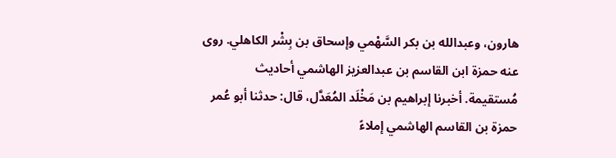هارون، وعبدالله بن بكر السَّهْمي وإسحاق بن بِشْر الكاهلي. روى عنه حمزة ابن القاسم بن عبدالعزيز الهاشمي أحاديث مُستقيمة. أخبرنا إبراهيم بن مَخْلَد المُعَدَّل، قال: حدثنا أبو عُمر حمزة بن القاسم الهاشمي إملاءً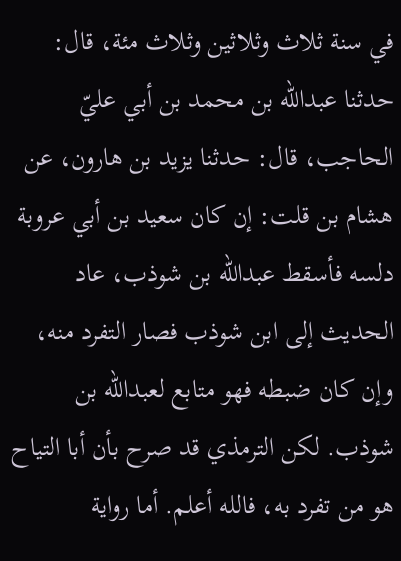في سنة ثلاث وثلاثين وثلاث مئة، قال: حدثنا عبدالله بن محمد بن أبي عليّ الحاجب، قال: حدثنا يزيد بن هارون، عن هشام بن قلت: إن كان سعيد بن أبي عروبة دلسه فأسقط عبدالله بن شوذب، عاد الحديث إلى ابن شوذب فصار التفرد منه، وإن كان ضبطه فهو متابع لعبدالله بن شوذب. لكن الترمذي قد صرح بأن أبا التياح هو من تفرد به، فالله أعلم. أما رواية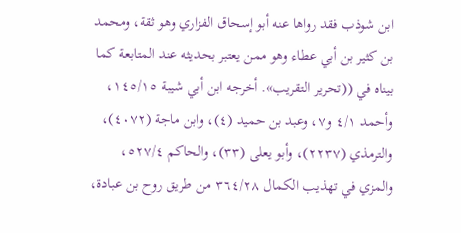ابن شوذب فقد رواها عنه أبو إسحاق الفزاري وهو ثقة، ومحمد بن كثير بن أبي عطاء وهو ممن يعتبر بحديثه عند المتابعة كما بيناه في ((تحرير التقريب». أخرجه ابن أبي شيبة ١٤٥/١٥، وأحمد ٤/١ و٧، وعبد بن حميد (٤)، وابن ماجة (٤٠٧٢)، والترمذي (٢٢٣٧)، وأبو يعلى (٣٣)، والحاكم ٥٢٧/٤، والمزي في تهذيب الكمال ٣٦٤/٢٨ من طريق روح بن عبادة،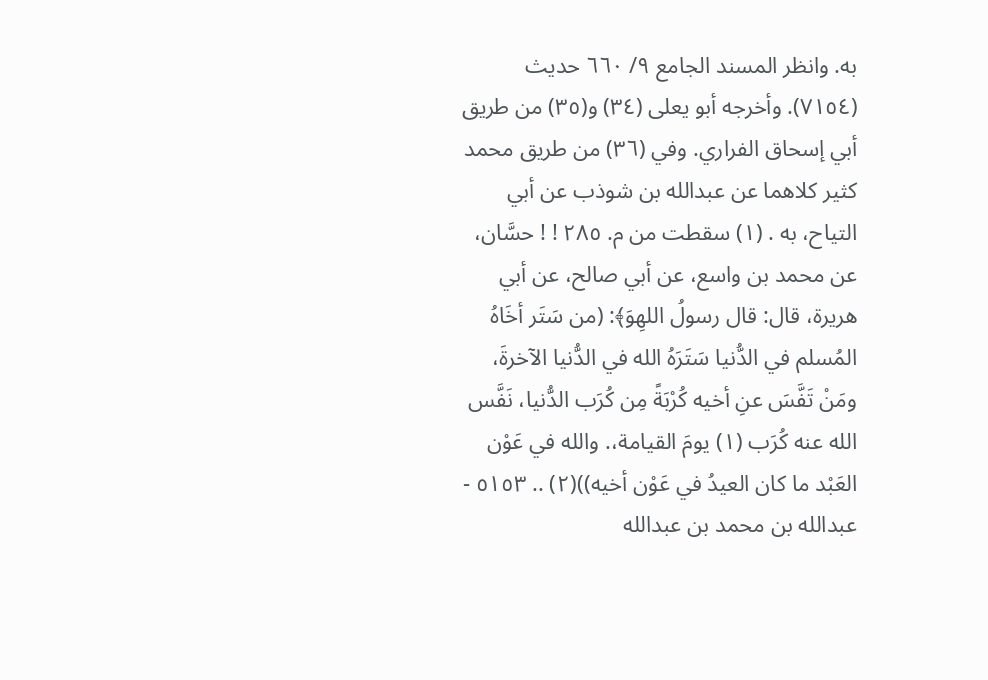به. وانظر المسند الجامع ٩/ ٦٦٠ حديث (٧١٥٤). وأخرجه أبو يعلى (٣٤) و(٣٥) من طريق أبي إسحاق الفراري. وفي (٣٦) من طريق محمد كثير كلاهما عن عبدالله بن شوذب عن أبي التياح، به . (١) سقطت من م. ٢٨٥ ! ! حسَّان، عن محمد بن واسع، عن أبي صالح، عن أبي هريرة، قال: قال رسولُ اللهِوَ﴾: (من سَتَر أخَاهُ المُسلم في الدُّنيا سَتَرَهُ الله في الدُّنيا الآخرةَ، ومَنْ تَفَّسَ عنِ أخيه كُرْبَةً مِن كُرَب الدُّنيا، نَفَّس الله عنه كُرَب (١) يومَ القيامة،. والله في عَوْن العَبْد ما كان العيدُ في عَوْن أخيه))(٢) .. ٥١٥٣ - عبدالله بن محمد بن عبدالله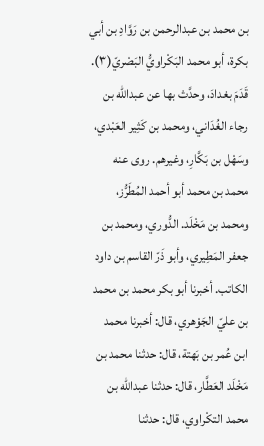بن محمد بن عبدالرحمن بن رَوَّادِ بن أبي بكرة، أبو محمد البَكْراويُّ البَصْريّ(٣). قَدَمَ بغدادَ، وحدَّث بها عن عبدالله بن رجاء الغُدَاني، ومحمد بن كَثِير العَبْدي، وسَهْل بن بَكَّارِ، وغيرهم. روى عنه محمد بن محمد أبو أحمد المُطَرُّز، ومحمد بن مَخْلَد. الدُّوري، ومحمد بن جعفر المَطِيري، وأبو ذَرّ القاسم بن داود الكاتب. أخبرنا أبو بكر محمد بن محمد بن عليّ الجَوْهري، قال: أخبرنا محمد ابن عُمر بن بَهتة، قال: حدثنا محمد بن مَخْلَد العَطَّار، قال: حدثنا عبدالله بن محمد التكْراوي، قال: حدثنا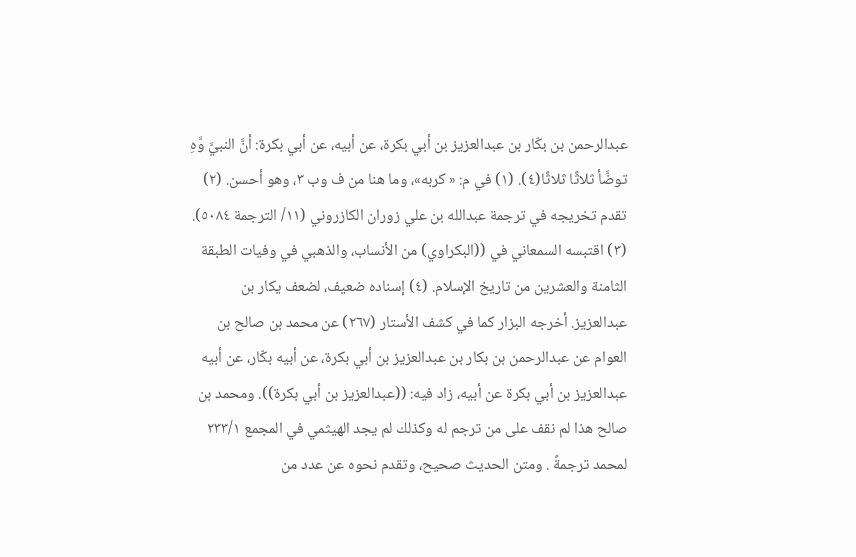عبدالرحمن بن بكّار بن عبدالعزيز بن أبي بكرة، عن أبيه، عن أبي بكرة: أنَّ النبيَّ وَّهِ توضَّأ ثلاثًا ثلاثًا(٤). (١) في م: « كربه»، وما هنا من ف وب ٣، وهو أحسن. (٢) تقدم تخريجه في ترجمة عبدالله بن علي زوران الكازروني (١١/ الترجمة ٥٠٨٤). (٣) اقتبسه السمعاني في ((البكراوي) من الأنساب، والذهبي في وفيات الطبقة الثامنة والعشرين من تاريخ الإسلام. (٤) إسناده ضعيف، لضعف يكار بن عبدالعزيز. أخرجه البزار كما في كشف الأستار (٢٦٧) عن محمد بن صالح بن العوام عن عبدالرحمن بن بكار بن عبدالعزيز بن أبي بكرة، عن أبيه بكّار، عن أبيه عبدالعزيز بن أبي بكرة عن أبيه، زاد فيه: ((عبدالعزيز بن أبي بكرة)). ومحمد بن صالح هذا لم نقف على من ترجم له وكذلك لم يجد الهيثمي في المجمع ٢٣٣/١ لمحمد ترجمةً . ومتن الحديث صحيح، وتقدم نحوه عن عدد من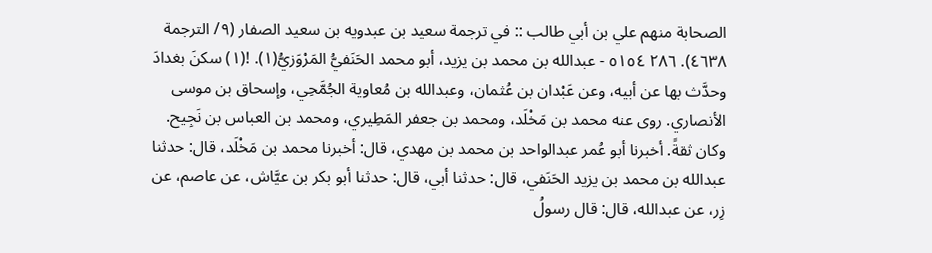الصحابة منهم علي بن أبي طالب :: في ترجمة سعيد بن عبدويه بن سعيد الصفار (٩/ الترجمة ٤٦٣٨). ٢٨٦ ٥١٥٤ - عبدالله بن محمد بن يزيد، أبو محمد الحَنَفيُّ المَرْوَزيُّ(١). !(١) سكنَ بغدادَ وحدَّث بها عن أبيه، وعن عَبْدان بن عُثمان، وعبدالله بن مُعاوية الجُمَّحِي، وإسحاق بن موسى الأنصاري. روى عنه محمد بن مَخْلَد، ومحمد بن جعفر المَطِيري، ومحمد بن العباس بن نَجِيح. وكان ثقةً. أخبرنا أبو عُمر عبدالواحد بن محمد بن مهدي، قال: أخبرنا محمد بن مَخْلَد، قال: حدثنا عبدالله بن محمد بن يزيد الحَنَفي، قال: حدثنا أبي، قال: حدثنا أبو بكر بن عيَّاش، عن عاصم، عن زِر، عن عبدالله، قال: قال رسولُ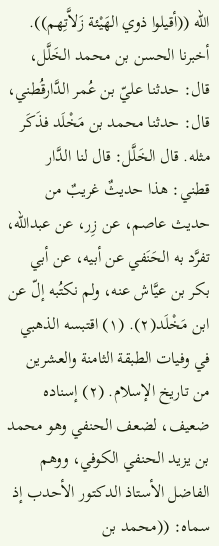الله ((أقيلوا ذوي الهَيْئة زَلاَّتِهم)). أخبرنا الحسن بن محمد الخَلَّل، قال: حدثنا عليّ بن عُمر الدَّارقُطني، قال: حدثنا محمد بن مَخْلَد فذَكَر مثله. قال الخَلَّل: قال لنا الدَّار قطني: هذا حديثٌ غريبٌ من حديث عاصم، عن زِر، عن عبدالله، تفرَّد به الحَنَفي عن أبيه، عن أبي بكر بن عيَّاش عنه، ولم نكتُبه إلّ عن ابن مَخْلَد(٢). (١) اقتبسه الذهبي في وفيات الطبقة الثامنة والعشرين من تاريخ الإسلام. (٢) إسناده ضعيف، لضعف الحنفي وهو محمد بن يزيد الحنفي الكوفي، ووهم الفاضل الأستاذ الدكتور الأحدب إذ سماه: ((محمد بن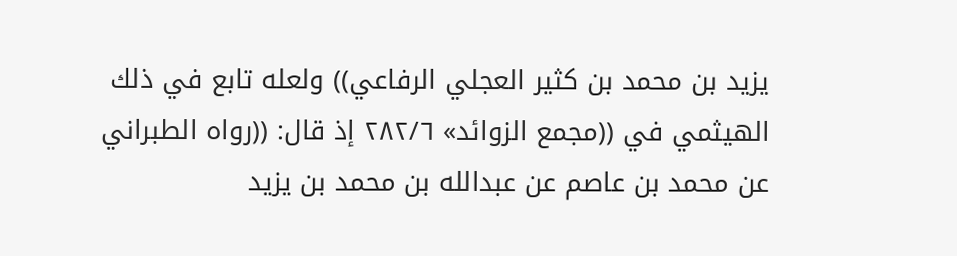يزيد بن محمد بن كثير العجلي الرفاعي)) ولعله تابع في ذلك الهيثمي في ((مجمع الزوائد» ٢٨٢/٦ إذ قال: ((رواه الطبراني عن محمد بن عاصم عن عبدالله بن محمد بن يزيد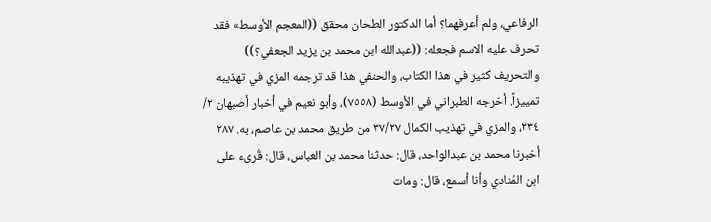الرفاعي، ولم أعرفهما؟ أما الدكتور الطحان محقق ((المعجم الأوسط» فقد تحرف عليه الاسم فجعله: ((عبدالله ابن محمد بن يزيد الجعفي؟)) والتحريف كثير في هذا الكتاب، والحنفي هذا قد ترجمه المزي في تهذيبه تمييزاً. أخرجه الطبراني في الأوسط (٧٥٥٨)، وأبو نعيم في أخبار أصبهان ٢/ ٢٣٤، والمزي في تهذيب الكمال ٣٧/٢٧ من طريق محمد بن عاصم، به. ٢٨٧ أخبرنا محمد بن عبدالواحد، قال: حدثنا محمد بن العباس، قال: قُرىء على ابن المُنادي وأنا أسمع، قال: ومات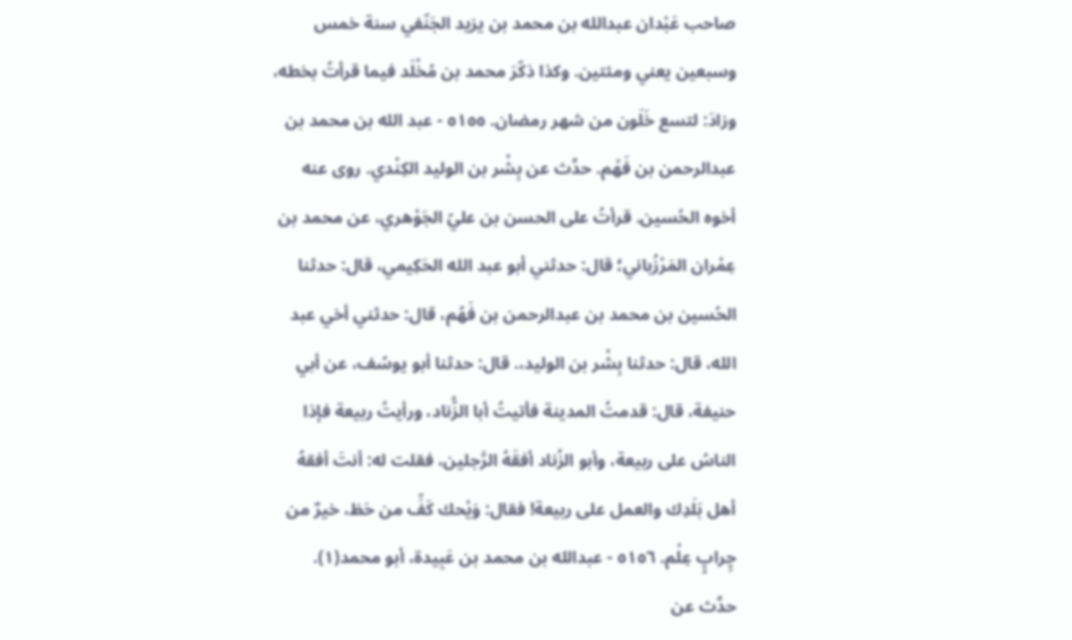صاحب عَبْدان عبدالله بن محمد بن يزيد الجَنّفي سنة خمس وسبعين يعني ومئتين. وكذا ذكّرَ محمد بن مُخْلَد فيما قرأتُ بخطه، وزادَ: لتسع خَلَون من شهر رمضان. ٥١٥٥ - عبد الله بن محمد بن عبدالرحمن بن فَهْم. حدَّث عن بِشْر بن الوليد الكِنْدي. روى عنه أخوه الحُسين. قرأتُ على الحسن بن عليّ الجَوْهري، عن محمد بن عِمْران المَرْزُباني؛ قال: حدثني أبو عبد الله الحَكِيمي، قال: حدثنا الحُسين بن محمد بن عبدالرحمن بن فَهُم، قال: حدثني أخي عبد الله، قال: حدثنا بِشْر بن الوليد،. قال: حدثنا أبو يوسُف، عن أبي حنيفة، قال: قدمتُ المدينة فأتيتُ أبا الزُّناد، ورأيتُ ربيعة فإذا الناسُ على ربيعة، وأبو الزُناد أفقَهُ الرَّجلين، فقلت له: أنتَ أفقهُ أهل بَلَدِك والعمل على ربيعة! فقال: وَيْحك كَفِّ من حَظ، خيرٌ من چِراپٍ عِلْم. ٥١٥٦ - عبدالله بن محمد بن عَبِيدة، أبو محمد(١). حدَّث عن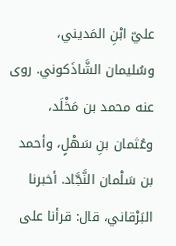عليّ ابْنِ المَديني، وسُليمان الشَّاذَكوني. روى عنه محمد بن مَخْلَد، وعُثمان بنِ سَهْلٍ، وأحمد بن سَلْمان النَّجَّاد. أخبرنا البَرْقاني، قال: قرأنا على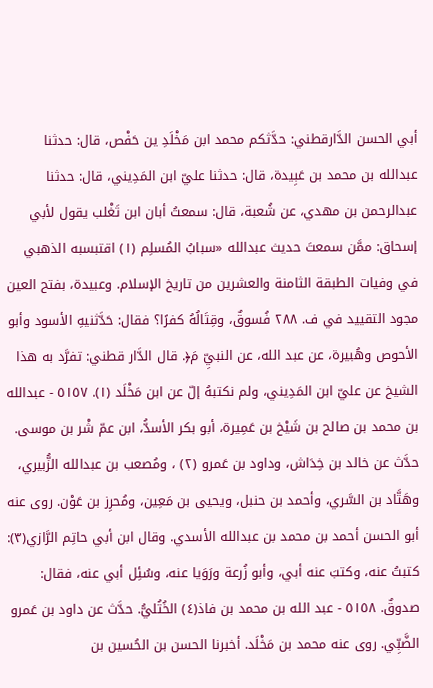أبي الحسن الدَّارقطني: حدَّثكم محمد ابن مَخْلَدِ ين حَفْص، قال: حدثنا عبدالله بن محمد بن عَبِيدة، قال: حدثنا عليّ ابن المَدِيني، قال: حدثنا عبدالرحمن بن مهدي، عن شُعبة، قال: سمعتُ أبان ابن تَغْلب يقول لأبي إسحاق: ممَّن سمعتَ حديث عبدالله «سبابُ المُسلِم (١) اقتبسبه الذهبي في وفيات الطبقة الثامنة والعشرين من تاريخ الإسلام. وعبيدة، بفتح العين مجود التقييد في ف. ٢٨٨ فُسوقٌ، وقِتَالُهُ كفرًا؟ فقال: حَدَّثنيهِ الأسود وأبو الأحوص وهُبيرة، عن عبد الله، عن النبيِّ مَ﴿. قال الدَّار قطني: تفرَّد به هذا الشيخ عن عليّ ابن المَدِيني، ولم نكتبهُ إلّ عن ابن مَخْلَد (١). ٥١٥٧ - عبدالله بن محمد بن صالح بن شَيْخ بن عَمِيرة، أبو بكر الأسدُّ، ابن عمّ شْر بن موسى. حدَّث عن خالد بن خِدَاش، وداود بن عَمرو (٢) ، ومُصعب بن عبدالله الزُّبيري، وهَتَّاد بن السَّري، وأحمد بن حنبل، ويحيى بن مَعِين، ومُحرِز بن عَوْن. روى عنه أبو الحسن أحمد بن محمد بن عبدالله الأسدي. وقال ابن أبي حاتِم الرَّازي(٣): كتبتُ عنه، وكتبَ عنه أبي، وأبو زُرعة ورَوَيا عنه، وسُئِل أبي عنه، فقال: صدوقٌ. ٥١٥٨ - عبد الله بن محمد بن فاذ(٤) الخُتُليُّ. حدَّث عن داود بن عَمرو الضَّبِّي. روى عنه محمد بن مَخْلَد. أخبرنا الحسن بن الحُسين بن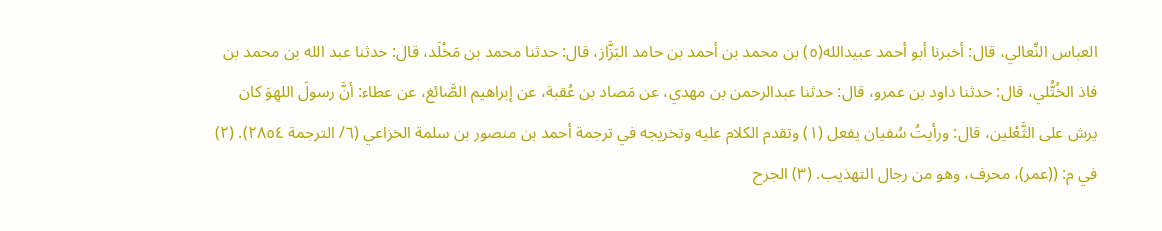العباس النِّعالي، قال: أخبرنا أبو أحمد عبيدالله(٥) بن محمد بن أحمد بن حامد البَزَّاز، قال: حدثنا محمد بن مَخْلَد، قال: حدثنا عبد الله بن محمد بن فاذ الخُتُّلي، قال: حدثنا داود بن عمرو، قال: حدثنا عبدالرحمن بن مهدي، عن مَصاد بن عُقبة، عن إبراهيم الصَّائغ، عن عطاء: أنَّ رسولَ اللهِوَ كان يرش على الثَّعْلين، قال: ورأيتُ سُفيان يفعل (١) وتقدم الكلام عليه وتخريجه في ترجمة أحمد بن منصور بن سلمة الخزاعي (٦/ الترجمة ٢٨٥٤). (٢) في م: ((عمر)، محرف، وهو من رجال التهذيب. (٣) الجرح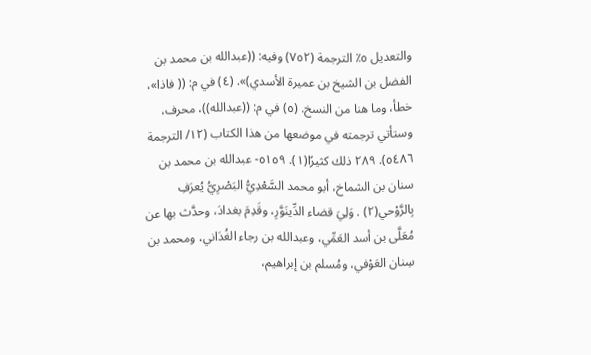والتعديل ٥٪ الترجمة (٧٥٢) وفيه: ((عبدالله بن محمد بن الفضل بن الشيخ بن عميرة الأسدي)». (٤) في م: (( فاذا»، خطأ، وما هنا من النسخ. (٥) في م: ((عبدالله))، محرف، وستأتي ترجمته في موضعها من هذا الكتاب (١٢/ الترجمة ٥٤٨٦). ٢٨٩ ذلك کثیرًا(١). ٥١٥٩- عبدالله بن محمد بن سنان بن الشماخ، أبو محمد السَّعْدِيُّ البَصْرِيُّ يُعرَفِ بِالرَّوْحي(٢) . وَلِيَ قضاء الدِّينَوَّرِ، وقَدِمَ بغدادَ، وحدَّث بها عن مُعَلَّى بن أسد العَمِّي، وعبدالله بن رجاء الغُدَاني، ومحمد بن سِنان العَوْفي، ومُسلم بن إبراهيم،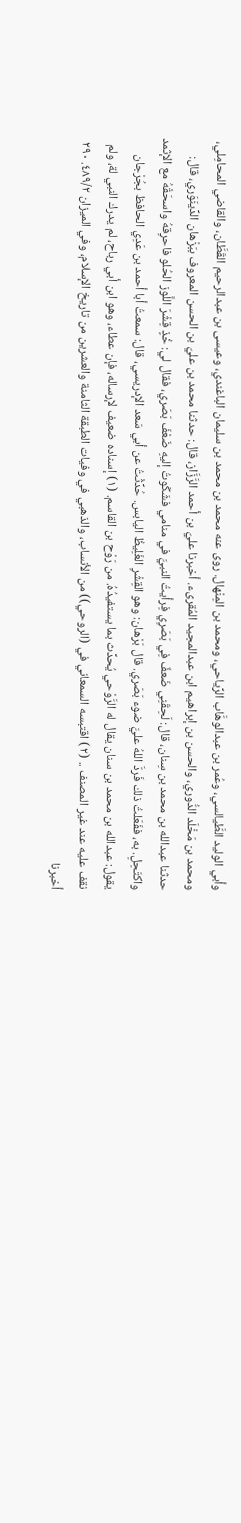وأبي الوليد الطَّيالسي، وعُمر بن عبدالوهَّاب الرِّياحي، ومحمد بن المِنْهال. روی عنه محمد بن محمد بن سلیمان الباغندي، وعيسى بن عبدالرحیم القَطَّان، والقاضي المحامِلي، ومحمد بن مَخْلَد الدُّوري، والحسن بن إبراهيم ابن عبدالمجيد المُقرىء. أخبرنا عليّ بن أحمد الرَّزَّاز، قال: حدثنا محمد بن عليّ بن الحسن المعروف ببَزْهان الدِّينَوَري، قال: حدثنا عبدالله بن محمد بن سِنان، قال: لَحِقَنِي ضَعفٌ فِي بَصَرِي فِرأيتُ النبيَّ في منامي فشَكَوتُ إليهِ ضَعْفَ بَصَري، فقال لي: خُذٍ قِشْرَ اللَّوز الحُلو فاحرِقهُ واسحَقْهُ مع الإثمد واكتَحِلِ. به، ففَعَلتُ ذلك فَردَّ اللهُ عليَّ ضوء بَصَري. قال بَرْهان: وهو القِشْرِ الغَلِيظُ اليابس. حُدِّثْتُ عن أبي سَعد الإدريسي، قال: سمعتُ أبا أحمد بن عَدِي الحافظ بجُرْجان يقول: عبدالله بن محمد بن سنان يقال له الرَّوْحي يُحدِّث بما يستفيدُهُ. من رَوْح بن القاسم. (١) إسناده ضعيف لإرساله، فإن عطاء، وهو ابن أبي رباح، لم يدرك النبي لة، ولم نقف عليه عند غير المصنف .. (٢) اقتبسه السمعاني في (الروحي)) من الأنساب، والذهبي في وفيات الطبقة الثامنة والعشرين من تاريخ الإسلام، وفي الميزان ٤٨٩/٢. ٢٩٠ أخبرنا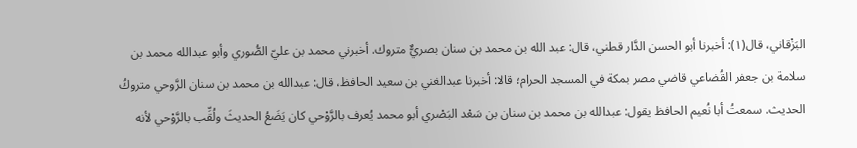البَزْقاني، قال(١): أخبرنا أبو الحسن الدَّار قطني، قال: عبد الله بن محمد بن سنان بصريٌّ متروك. أخبرني محمد بن عليّ الصُّوري وأبو عبدالله محمد بن سلامة بن جعفر القُضاعي قاضي مصر بمكة في المسجد الحرام؛ قالا: أخبرنا عبدالغني بن سعيد الحافظ، قال: عبدالله بن محمد بن سنان الرَّوحي متروكُ الحديث. سمعتُ أبا نُعيم الحافظ يقول: عبدالله بن محمد بن سنان بن سَعْد البَصْري أبو محمد يُعرف بالرَّوْحي كان يَضَعُ الحديثَ ولُقِّب بالرَّوْحي لأنه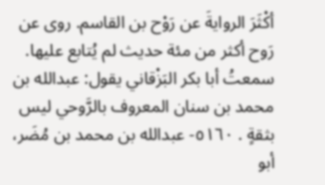أكْثَرَ الروايةَ عن رَوْح بن القاسم. روى عن رَوح أكثر من مئة حديث لم يُتابع عليها. سمعتُ أبا بكر البَزْقاني يقول: عبدالله بن محمد بن سنان المعروف بالرَّوحي ليس بثقةٍ . ٥١٦٠- عبدالله بن محمد بن مُضَر، أبو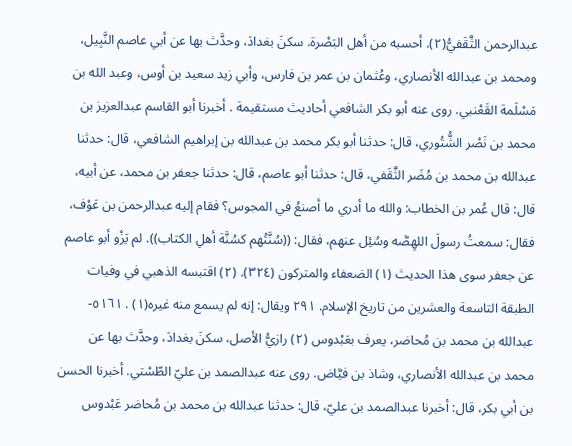عبدالرحمن الثَّقَفيُّ(٢). أحسبه من أهل البَصْرة. سكنَ بغدادَ، وحدَّث بها عن أبي عاصم النَّبِيل، ومحمد بن عبدالله الأنصاري، وعُثمان بن عمر بن فارس، وأبي زيد سعيد بن أوس، وعبد الله بن مَسْلَمة القَعْنبي. روى عنه أبو بكر الشافعي أحاديث مستقيمة . أخبرنا أبو القاسم عبدالعزيز بن محمد بن نَصْر الشُّتُوري، قال: حدثنا أبو بكر محمد بن عبدالله بن إبراهيم الشافعي، قال: حدثنا عبدالله بن محمد بن مُضَر الثَّقَفي، قال: حدثنا أبو عاصم، قال: حدثنا جعفر بن محمد، عن أبيه، قال: قال عُمر بن الخطاب: والله ما أدري ما أصنعُ في المجوس؟ فقام إليه عبدالرحمن بن عَوْف، فقال: سمعتُ رسولَ اللهِصَّه وسُئِل عنهم، فقال: ((سُنَّتُهم كسُنَّة أهلِ الكتاب)). لم يَزْو أبو عاصم عن جعفر سوى هذا الحديث (١) الضعفاء والمتركون (٣٢٤). (٢) اقتبسه الذهبي في وفيات الطبقة التاسعة والعشرين من تاريخ الإسلام. ٢٩١ ويقال: إنه لم يسمع منه غيره(١) . ٥١٦١- عبدالله بن محمد بن مُحاضر، يعرف بعَبْدوس (٢) رازيُّ الأصل، سكنَ بغدادَ، وحدَّث بها عن محمد بن عبدالله الأنصاري، وشاذ بن فيَّاض. روى عنه عبدالصمد بن عليّ الطّسْتي. أخبرنا الحسن بن أبي بكر، قال: أخبرنا عبدالصمد بن عليّ، قال: حدثنا عبدالله بن محمد بن مُحاضر عَبْدوس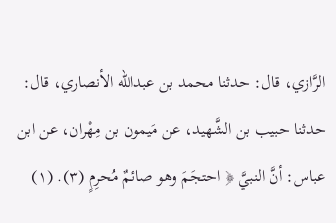الرَّازي، قال: حدثنا محمد بن عبدالله الأنصاري، قال: حدثنا حبيب بن الشَّهيد، عن مَيمون بن مِهْران، عن ابن عباس: أنَّ النبيَّ ﴿ احتجَمَ وهو صائمٌ مُحرِمٍ (٣). (١)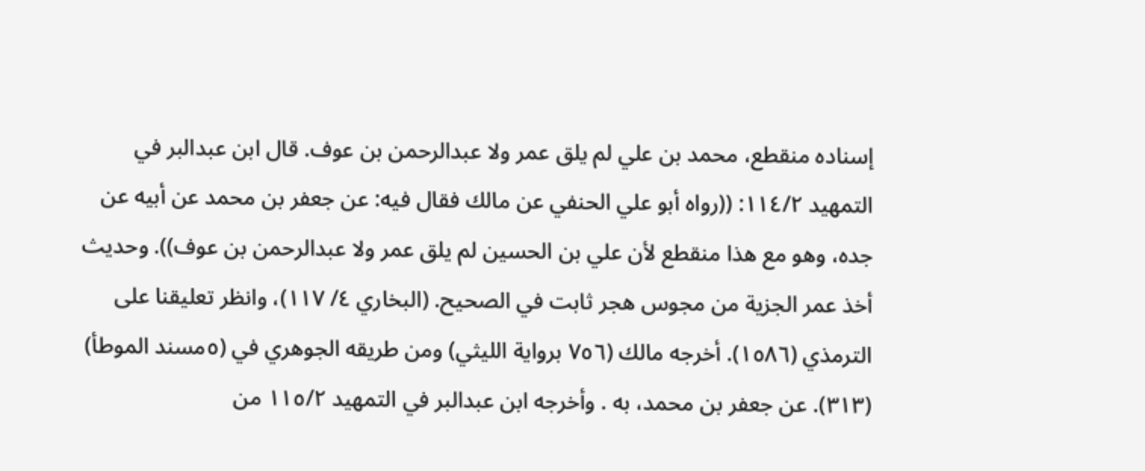إسناده منقطع، محمد بن علي لم يلق عمر ولا عبدالرحمن بن عوف. قال ابن عبدالبر في التمهيد ١١٤/٢: ((رواه أبو علي الحنفي عن مالك فقال فيه: عن جعفر بن محمد عن أبيه عن جده، وهو مع هذا منقطع لأن علي بن الحسين لم يلق عمر ولا عبدالرحمن بن عوف)). وحديث أخذ عمر الجزية من مجوس هجر ثابت في الصحيح. (البخاري ٤/ ١١٧)، وانظر تعليقنا على الترمذي (١٥٨٦). أخرجه مالك (٧٥٦ برواية الليثي) ومن طريقه الجوهري في (٥مسند الموطأ) (٣١٣). عن جعفر بن محمد، به . وأخرجه ابن عبدالبر في التمهيد ١١٥/٢ من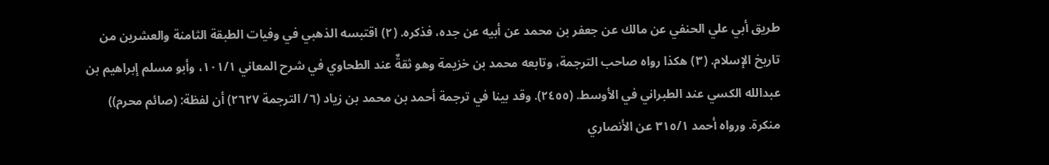طريق أبي علي الحنفي عن مالك عن جعفر بن محمد عن أبيه عن جده، فذكره. (٢) اقتبسه الذهبي في وفيات الطبقة الثامنة والعشرين من تاريخ الإسلام. (٣) هكذا رواه صاحب الترجمة، وتابعه محمد بن خزيمة وهو ثقةٌ عند الطحاوي في شرح المعاني ١٠١/١، وأبو مسلم إبراهيم بن عبدالله الكسي عند الطبراني في الأوسط. (٢٤٥٥). وقد بينا في ترجمة أحمد بن محمد بن زياد (٦/ الترجمة ٢٦٢٧) أن لفظة: (صائم محرم)) منكرة. ورواه أحمد ٣١٥/١ عن الأنصاري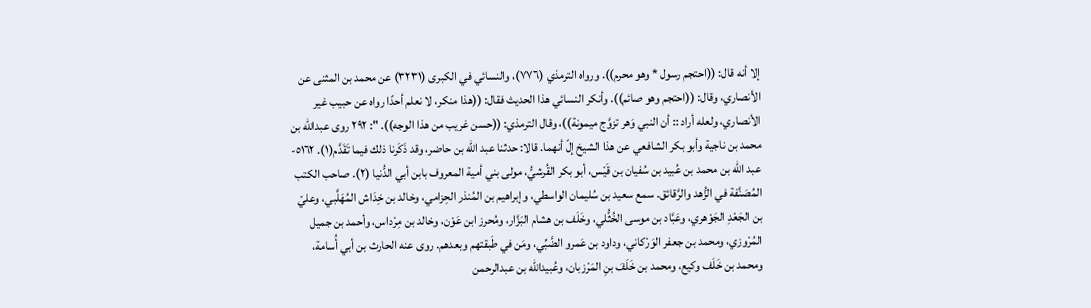إلا أنه قال: ((احتجم رسول * وهو محرم)). ورواه الترمذي (٧٧٦)، والنسائي في الكبرى (٣٢٣١) عن محمد بن المثنى عن الأنصاري، وقال: ((احتجم وهو صائم)). وأنكر النسائي هذا الحديث فقال: ((هذا منكر، لا نعلم أحدًا رواه عن حبيب غير الأنصاري، ولعله أراد :: أن النبي وَهر تزوَّج ميمونة))، وقال الترمذي: ((حسن غريب من هذا الوجه)). ": ٢٩٢ روى عبدالله بن محمد بن ناجية وأبو بكر الشافعي عن هذا الشيخ إلّ أنهما. قالا: حدثنا عبد الله بن حاضر، وقد ذَكَرنا ذلك فيما تَقَدَّم(١). ٥١٦٢- عبد الله بن محمد بن عُبيد بن سُفيان بن قَيْس، أبو بكر القُرشيُّ، مولى بني أمية المعروف بابن أبي الدُّنيا (٢). صاحب الكتب المُصَنَّفة في الزُّهد والرَّقائق. سمع سعيد بن سُليمان الواسطي، وإبراهيم بن المُنذر الحِزامي، وخالد بن خِدَاش المُهَلَّبي، وعليّ بن الجَعْدِ الجَوْهري، وعَبَّاد بن موسى الخُثُّلي، وخَلَف بن هشام البَزَّار، ومُحرز ابن عَوْن، وخالد بن مِرْداس، وأحمد بن جميل المُرْوزي، ومحمد بن جعفر الوَرْكاني، وداود بن عَمرو الضَّبِّي، ومَن في طَبقتهم وبعدهم. روى عنه الحارث بن أبي أُسامة، ومحمد بن خَلَف وكيع، ومحمد بن خَلَفَ بنِ المَرْزبان، وعُبيدالله بن عبدالرحمن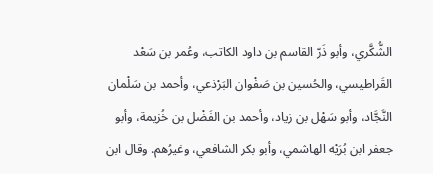الشُّكَّري، وأبو ذَرّ القاسم بن داود الكاتب، وعُمر بن سَعْد القَراطيسي، والحُسين بن صَفْوان البَرْذعي، وأحمد بن سَلْمان النَّجَّاد، وأبو سَهْل بن زياد، وأحمد بن الفَضْل بن خُزيمة، وأبو جعفر ابن بُرَيْه الهاشمي، وأبو بكر الشافعي، وغيرُهم. وقال ابن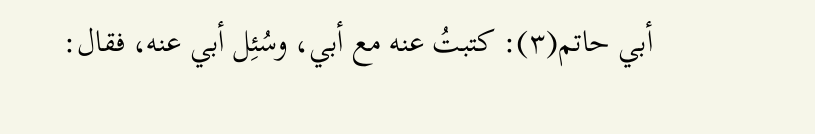أبي حاتم(٣): كتبتُ عنه مع أبي، وسُئِل أبي عنه، فقال: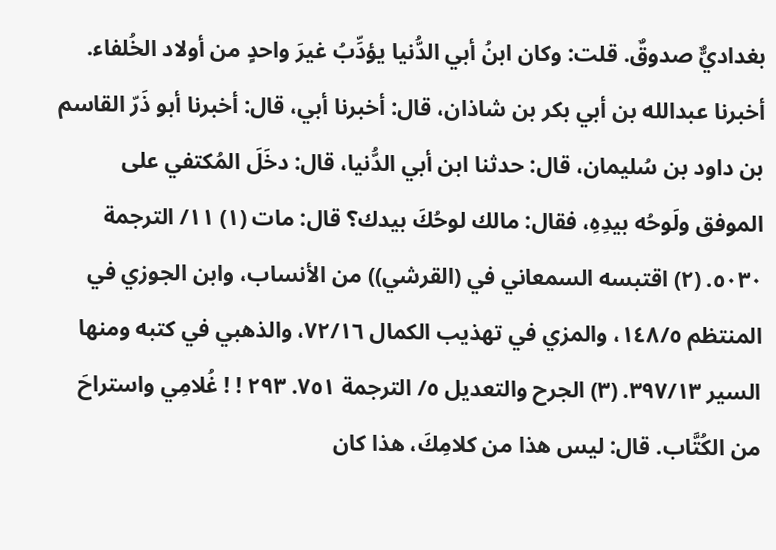بغداديٌّ صدوقٌ. قلت: وكان ابنُ أبي الدُّنيا يؤدِّبُ غيرَ واحدٍ من أولاد الخُلفاء. أخبرنا عبدالله بن أبي بكر بن شاذان، قال: أخبرنا أبي، قال: أخبرنا أبو ذَرّ القاسم بن داود بن سُليمان، قال: حدثنا ابن أبي الدُّنيا، قال: دخَلَ المُكتفي على الموفق ولَوحُه بيدِهِ، فقال: مالك لوحُكَ بيدك؟ قال: مات (١) ١١/ الترجمة ٥٠٣٠. (٢) اقتبسه السمعاني في (القرشي)) من الأنساب، وابن الجوزي في المنتظم ١٤٨/٥، والمزي في تهذيب الكمال ٧٢/١٦، والذهبي في كتبه ومنها السير ٣٩٧/١٣. (٣) الجرح والتعديل ٥/ الترجمة ٧٥١. ٢٩٣ ! ! غُلامِي واستراحَ من الكُتَّاب. قال: ليس هذا من كلامِكَ، هذا كان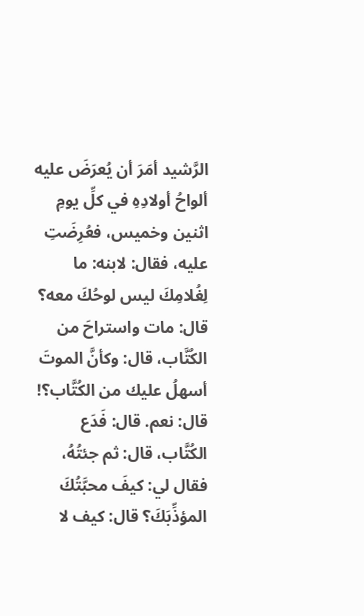الرَّشيد أمَرَ أن يُعرَضَ عليه ألواحُ أولادِهِ في كلِّ يومِ اثنين وخميس، فعُرِضَتِ عليه، فقال: لابنه: ما لِغُلامِكَ ليس لوحُكَ معه؟ قال: مات واستراحَ من الكُتَّاب، قال: وكأنَّ الموتَ أسهلُ عليك من الكُتَّاب؟! قال: نعم. قال: فَدَع الكُتَّاب، قال: ثم جئتُهُ، فقال لي: كيفَ محبَّتُكَ المؤذِّبَكَ؟ قال: كيف لا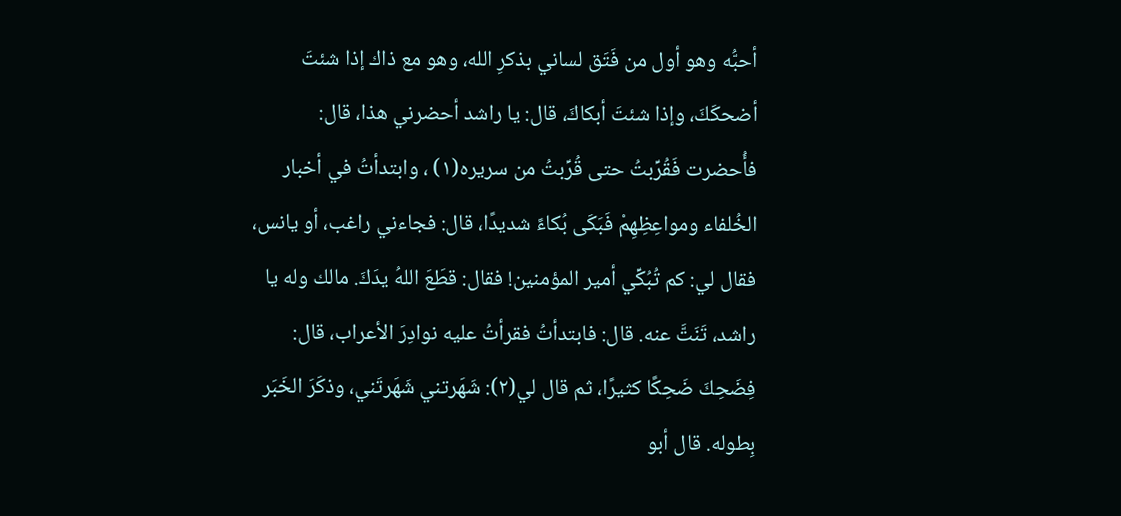أحبُّه وهو أول من فَتَق لساني بذكرِ الله، وهو مع ذاك إذا شئتَ أضحكَكَ، وإذا شئتَ أبكاكَ، قال: يا راشد أحضرني هذا، قال: فأُحضرت فَقُرِّبتُ حتى قُرِّبتُ من سريره(١) ، وابتدأتُ في أخبار الخُلفاء ومواعِظِهِمْ فَبَكَى بُكاءً شديدًا، قال: فجاءني راغب، أو يانس، فقال لي: كم تُبُكِّي أمير المؤمنين! فقال: قطَعَ اللهُ يدَكَ. مالك وله يا راشد، تَنَتَّ عنه. قال: فابتدأتُ فقرأتُ عليه نوادِرَ الأعراب، قال: فِضَحِكَ ضَحِكًا كثيرًا، ثم قال لي(٢): شَهَرتني شَهَرتَني، وذكَرَ الخَبَر بِطوله. قال أبو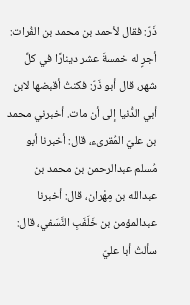ذَرّ: فقال لأحمد بن محمد بن الفُرات: أجرٍ له خمسةَ عشر دينارًا في كلِّ شهر، قال أبو ذَرّ: فكنتُ أقبضها لابن أبي الدُّنيا إلى أن مات. أخبرني محمد بن عليّ المُقرىء، قال: أخبرنا أبو مُسلم عبدالرحمن بن محمد بن عبدالله بن مِهْران، قال: أخبرنا عبدالمؤمن بن خَلَفَبِ النَّسَفي، قال: سألتُ أبا عليّ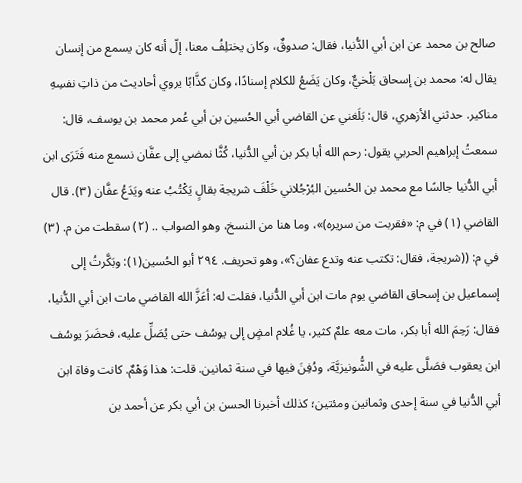صالح بن محمد عن ابن أبي الدُّنيا، فقال: صدوقٌ، وكان يختلِفُ معنا، إلّ أنه كان يسمع من إنسان يقال له: محمد بن إسحاق بَلْخيٌّ، وكان يَضَعُ للكلام إسنادًا، وكان كذَّابًا يروي أحاديث من ذاتِ نفسِهِ مناکیر. حدثني الأزهري، قال: بَلَغني عن القاضي أبي الحُسين بن أبي عُمر محمد بن یوسف، قال: سمعتُ إبراهيم الحربي يقول: رحم الله أبا بكر بن أبي الدُّنيا، كُثَّا نمضي إلى عفَّان نسمع منه فَتَرَى ابن أبي الدُّنيا جالسًا مع محمد بن الحُسين البُرْجُلاني خَلْفَ شريجة بقالٍ يَكْتُبُ عنه ويَدَعُ عفَّان (٣). قال القاضي (١) في م: «فقربت من سريره)»، وما هنا من النسخ، وهو الصواب .. (٢) سقطت من م. (٣) في م: ((شريجة، فقال: تكتب عنه وتدع عفان؟»، وهو تحريف. ٢٩٤ أبو الحُسين(١): وبَكَّرتُ إلى إسماعيل بن إسحاق القاضي يوم مات ابن أبي الدُّنيا، فقلت له: أعَزَّ الله القاضي مات ابن أبي الدُّنيا، فقال: رَحِمَ الله أبا بكر، مات معه علمٌ كثير، يا غُلام امضٍ إلى يوسُف حتى يُصَلِّ عليه، فحضَرَ يوسُف ابن يعقوب فصَلَّى عليه في الشُّونيزيَّة، ودُفِنَ فيها في سنة ثمانين. قلت: هذا وَهْمٌ. كانت وفاة ابن أبي الدُّنيا في سنة إحدى وثمانين ومئتين؛ كذلك أخبرنا الحسن بن أبي بكر عن أحمد بن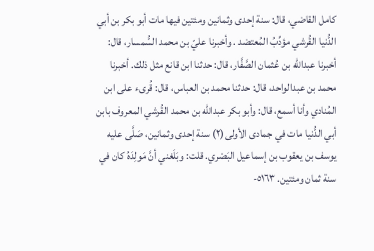كامل القاضي، قال: سنة إحدى وثمانين ومئتين فيها مات أبو بكر بن أبي الدُّنيا القُرشي مؤدِّبُ المُعتضد . وأخبرنا عليّ بن محمد السُّمسار، قال: أخبرنا عبدالله بن عُثمان الصَّفَّار، قال: حدثنا ابن قانع مثل ذلك. أخبرنا محمد بن عبدالواحد، قال: حدثنا محمد بن العباس، قال: قُرىء على ابن المُنادي وأنا أسمع، قال: وأبو بكر عبدالله بن محمد القُرشي المعروف بابن أبي الدُّنيا مات في جمادى الأولى(٢) سنة إحدى وثمانين، صَلَّى عليه يوسف بن يعقوب بن إسماعيل البَصْري. قلت: وبَلَغني أنَّ مَولِدَهُ كان في سنة ثمان ومئتين. ٥١٦٣-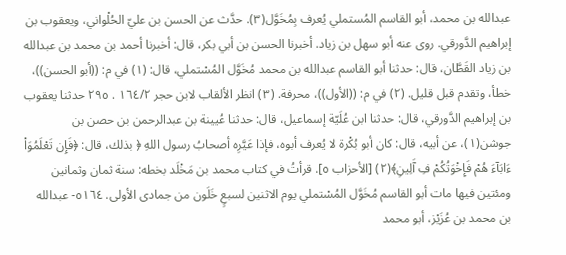عبدالله بن محمد، أبو القاسم المُستملي يُعرف بِمُخَوَّل(٣). حدَّث عن الحسن بن عليّ الحُلْواني، ويعقوب بن إبراهيم الدَّورقي. روى عنه أبو سهل بن زیاد. أخبرنا الحسن بن أبي بكر، قال: أخبرنا أحمد بن محمد بن عبدالله بن زياد القَطَّان، قال: حدثنا أبو القاسم عبدالله بن محمد مُخَوَّل المُسْتملي، قال: (١) في م: ((أبو الحسن))، خطأ، وتقدم قبل قليل. (٢) في م: ((الأول))، محرفة. (٣) انظر الألقاب لابن حجر ١٦٤/٢ . ٢٩٥ حدثنا يعقوب بن إبراهيم الدَّورقي، قال: حدثنا ابن عُلَيّة إسماعيل، قال: حدثنا عُيينة بن عبدالرحمن بن حصن بن جوشن(١)، عن أبيه، قال: كان أبو بُكْرة لا يُعرف أبوه، فإذا عَيَّرِه أصحابُ رسول اللهِ ﴿ بذلك، قال: ﴿فَإِن تَعْلَمُوَاْ ءَابَآءَ هُمْ فَإِخْوَتُكُمْ فِ آَلِينِ﴾(٢) [الأحزاب ٥]. قرأتُ في كتاب محمد بن مَخْلَد بخطه: سنة ثمان وثمانين ومئتين فيها مات أبو القاسم مُخَوَّل المُسْتملي يوم الاثنين لسبعٍ خَلَون من جمادى الأولى. ٥١٦٤- عبدالله بن محمد بن عُزَيْز، أبو محمد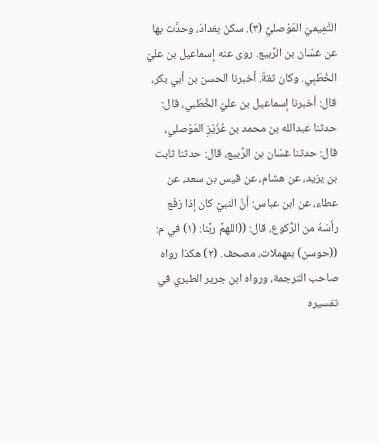التَّمِيميّ المَوْصليُّ (٣). سكنَ بغدادَ، وحدَّث بها عن غسّان بن الرَّبيع. روى عنه إسماعيل بن عليّ الخُطَبِي. وكان ثقةٌ. أخبرنا الحسن بن أبي بكر، قال: أخبرنا إسماعيل بن عليّ الخُطَبي، قال: حدثنا عبدالله بن محمد بن عُزَيْزِ المَوْصلي، قال: حدثنا غسّان بن الرَّبيع، قال: حدثنا ثابت بن يزيد، عن هشام، عن قيس بن سعد، عن عطاء، عن ابن عباس: أنَّ النبيَّ كان إذا رَفَع رأسَهُ من الرُّكوع، قال: ((اللهمَّ ربَّنا: (١) في م: ((حوسن) بمهملات، مصحف. (٢) هكذا رواه صاحب الترجمة، ورواه ابن جرير الطبري في تفسيره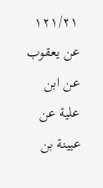١٢١/٢١ عن يعقوب عن ابن علية عن عيينة بن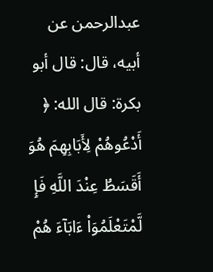عبدالرحمن عن أبيه، قال: قال أبو بكرة: قال الله: ﴿ أَدْعُوهُمْ لِأَبَابِهِمَ هُوَ أَقَسَطُ عِنْدَ اللَّهِ فَإِ لَّمْتَعْلَمُوَاْ ءَابَآءَ هُمْ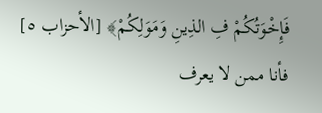فَإِخْوَتُكُمْ فِ الذِينِ وَمَوَلِكُمْ﴾ [الأحزاب ٥] فأنا ممن لا يعرف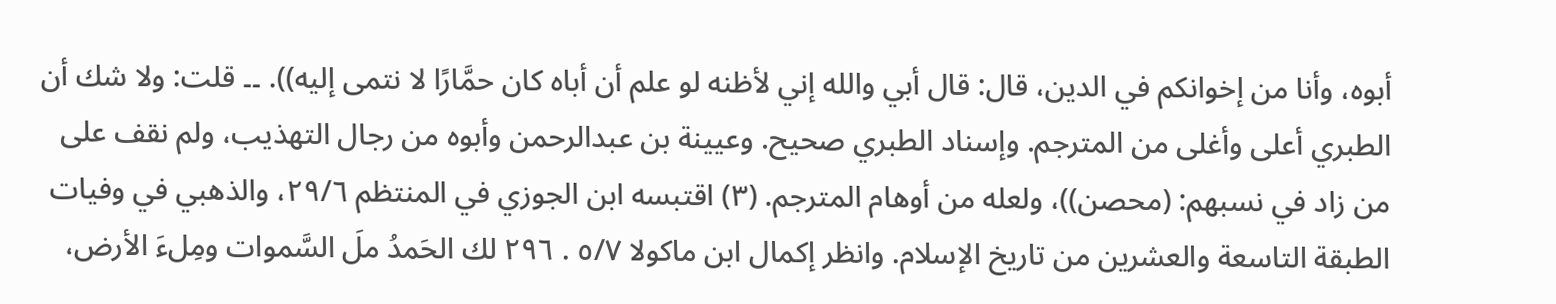أبوه، وأنا من إخوانكم في الدين، قال: قال أبي والله إني لأظنه لو علم أن أباه كان حمَّارًا لا نتمى إليه)). ۔۔ قلت: ولا شك أن الطبري أعلى وأغلى من المترجم. وإسناد الطبري صحيح. وعيينة بن عبدالرحمن وأبوه من رجال التهذيب، ولم نقف على من زاد في نسبهم: (محصن))، ولعله من أوهام المترجم. (٣) اقتبسه ابن الجوزي في المنتظم ٢٩/٦، والذهبي في وفيات الطبقة التاسعة والعشرين من تاريخ الإسلام. وانظر إكمال ابن ماكولا ٥/٧ . ٢٩٦ لك الحَمدُ ملَ السَّموات ومِلءَ الأرض،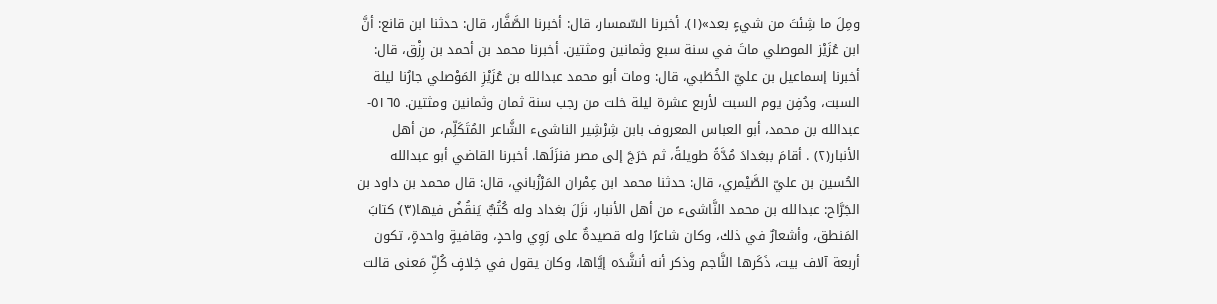ومِلَ ما شِئتَ من شيءٍ بعد»(١). أخبرنا السّمسار، قال: أخبرنا الصَّفَّار، قال: حدثنا ابن قانع: أنَّ ابن عُزَيْز الموصلي ماتَ في سنة سبع وثمانين ومثتین. أخبرنا محمد بن أحمد بن رِزْق، قال: أخبرنا إسماعيل بن عليّ الخُطَبي، قال: ومات أبو محمد عبدالله بن عُزَيْزِ المَوْصلي جارُنا ليلة السبت، ودُفِن یوم السبت لأربع عشرة ليلة خلت من رجب سنة ثمان وثمانین ومثتین. ٥١٦٥- عبدالله بن محمد، أبو العباس المعروف بابن شِرْشِير الناشىء الشَّاعر المُتَكَلِّم، من أهل الأنبار(٢) . أقامَ ببغدادَ مُدَّةً طويلةً، ثم خرَجَ إلى مصر فنزَلَها. أخبرنا القاضي أبو عبدالله الحُسين بن عليّ الصَّيْمري، قال: حدثنا محمد ابن عِمْران المَرْزُباني، قال: قال محمد بن داود بن الجَرَّاح: عبدالله بن محمد النَّاشىء من أهل الأنبار، نزَلَ بغداد وله كُتُبٌّ يَنقُضُ فيها(٣) كتابَ المَنطق، وأشعارٌ في ذلك، وكان شاعرًا وله قصيدةٌ على رَوِي واحدٍ، وقافيةٍ واحدةٍ، تكون أربعة آلاف بيت، ذَكَرها النَّاجم وذكر أنه أنشَّدَه إيَّاها، وكان يقول في خِلافٍ كُلِّ مَعنى قالت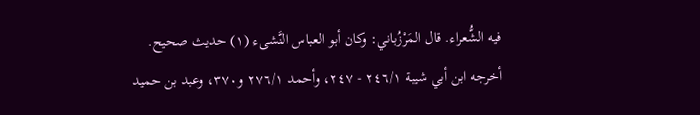فيه الشُّعراء. قال المَرْزُباني: وكان أبو العباس النَّشىء (١) حديث صحيح. أخرجه ابن أبي شيبة ٢٤٦/١ - ٢٤٧، وأحمد ٢٧٦/١ و٣٧٠، وعبد بن حميد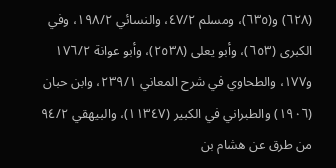(٦٢٨) و(٦٣٥)، ومسلم ٤٧/٢، والنسائي ١٩٨/٢، وفي الكبرى (٦٥٣)، وأبو يعلى (٢٥٣٨)، وأبو عوانة ١٧٦/٢ و١٧٧، والطحاوي في شرح المعاني ٢٣٩/١، وابن حبان (١٩٠٦) والطبراني في الكبير (١١٣٤٧)، والبيهقي ٩٤/٢ من طرق عن هشام بن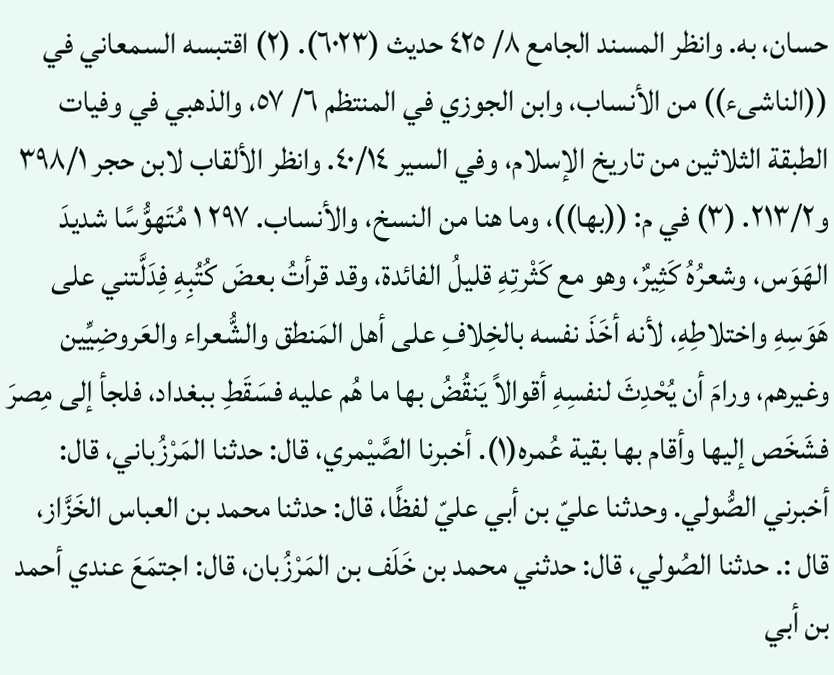حسان، به. وانظر المسند الجامع ٨/ ٤٢٥ حديث (٦٠٢٣). (٢) اقتبسه السمعاني في ((الناشىء)) من الأنساب، وابن الجوزي في المنتظم ٦/ ٥٧، والذهبي في وفيات الطبقة الثلاثين من تاريخ الإسلام، وفي السير ٤٠/١٤. وانظر الألقاب لابن حجر ٣٩٨/١ و٢١٣/٢. (٣) في م: ((بها))، وما هنا من النسخ، والأنساب. ٢٩٧ ١ مُتَهوُّسًا شديدَ الهَوَس، وشعرُهُ كَثِيرٌ، وهو مع كَثْرتِهِ قليلُ الفائدة، وقد قرأتُ بعضَ كُتُبِهِ فِدَلَّتني على هَوَسِهِ واختلاطِهِ، لأنه أخَذَ نفسه بالخِلافِ على أهل المَنطق والشُّعراء والعَروضِيِّين وغيرهم، ورامَ أن يُحْدِثَ لنفسِهِ أقوالاً يَنقُضُ بها ما هُم عليه فسَقَطِ ببغداد، فلجأ إلى مِصرَ فشَخَص إليها وأقام بها بقية عُمره(١). أخبرنا الصَّيْمري، قال: حدثنا المَرْزُباني، قال: أخبرني الصُّولي. وحدثنا عليّ بن أبي عليّ لفظًا، قال: حدثنا محمد بن العباس الخَزَّاز، قال :. حدثنا الصُولي، قال: حدثني محمد بن خَلَف بن المَرْزُبان، قال: اجتمَعَ عندي أحمد بن أبي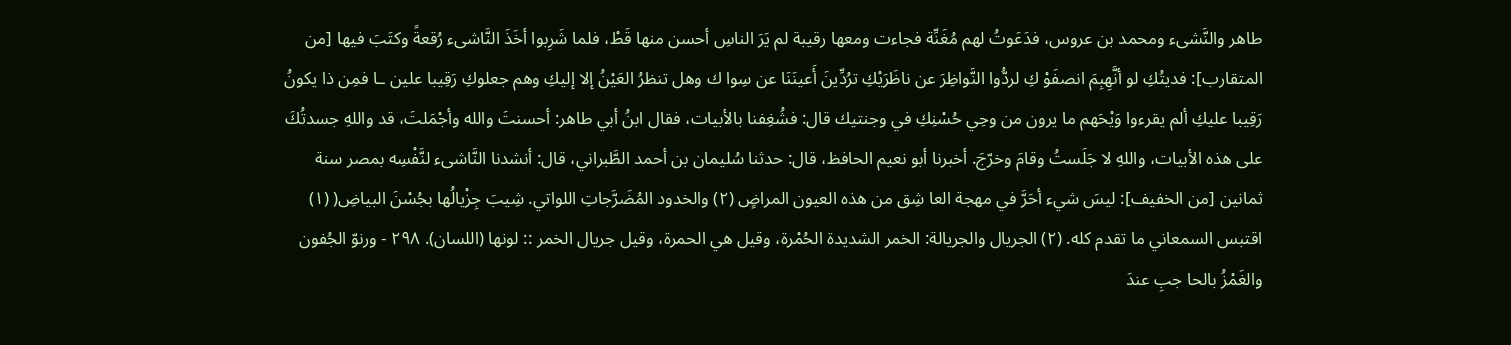طاهر والنَّشىء ومحمد بن عروس، فدَعَوتُ لهم مُغَنِّة فجاءت ومعها رقيبة لم يَرَ الناسِ أحسن منها قَطْ، فلما شَرِبوا أخَذَ النَّاشىء رُقعةً وكتَبَ فيها [من المتقارب]: فديتُكِ لو أنَّهِبِمَ انصفَوْ كِ لردُّوا النَّواظِرَ عن ناظَرَيْكِ ترُدِّينَ أَعينَنَا عن سِوا ك وهل تنظرُ العَيْنُ إلا إليكِ وهم جعلوكِ رَقِيبا علين ـا فمِن ذا يكونُ رَقِيبا عليكِ ألم يقرءوا وَيْحَهم ما يرون من وحِي حُسْنِكِ في وجنتيك قال: فشُغِفنا بالأبيات، فقال ابنُ أبي طاهر: أحسنتَ والله وأجْمَلتَ، قد واللهِ جسدتُكَ على هذه الأبيات، واللهِ لا جَلَستُ وقامَ وخرّجَ. أخبرنا أبو نعيم الحافظ، قال: حدثنا سُليمان بن أحمد الطَّبراني، قال: أنشدنا النَّاشىء لنَّفْسِه بمصر سنة ثمانين [من الخفيف]: ليسَ شيء أحَرَّ في مهجة العا شِق من هذه العيون المراضٍ (٢) والخدود المُضَرَّجاتِ اللواتي. شِيبَ جِزْيالُها بجُسْنَ البياضِ( (١) اقتبس السمعاني ما تقدم كله. (٢) الجريال والجريالة: الخمر الشديدة الحُمْرة، وقيل هي الحمرة، وقيل جريال الخمر :: لونها (اللسان). ٢٩٨ - ورنوّ الجُفون والغَمْزُ بالحا جبِ عندَ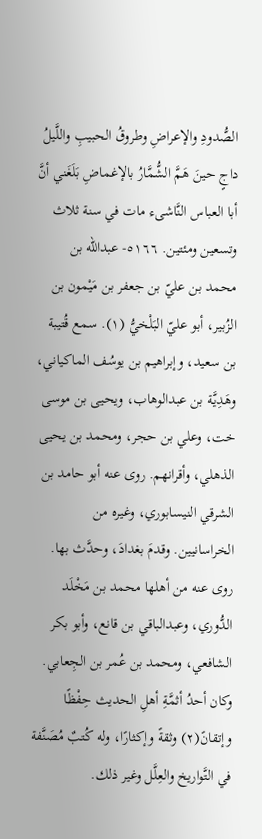الصُّدودِ والإعراضِ وطروقُ الحبيبِ واللَّيلُ داجٍ حينَ هَمَّ الشُّمَّارُ بالإغماضِ بَلَغَني أنَّ أبا العباس النَّاشىء مات في سنة ثلاث وتسعين ومئتين. ٥١٦٦- عبدالله بن محمد بن عليّ بن جعفر بن مَيْمون بن الزُبير، أبو عليّ البَلْخيُّ (١). سمع قُتيبة بن سعيد، وإبراهيم بن يوسُف الماكياني، وهَدِيَّة بن عبدالوهاب، ويحيى بن موسى خت، وعلي بن حجر، ومحمد بن يحيى الذهلي، وأقرانهم. روى عنه أبو حامد بن الشرقي النيسابوري، وغيره من الخراسانيين. وقدمَ بغدادَ، وحدَّث بها. روى عنه من أهلها محمد بن مَخْلَد الدُّوري، وعبدالباقي بن قانع، وأبو بكر الشافعي، ومحمد بن عُمر بن الجِعابي. وكان أحدُ أثمَّةِ أهلِ الحديث حِفْظًا وإتقانً(٢) وثقةً وإكثارًا، وله كُتبٌ مُصَنَّفة في التَّواريخ والعِلَّل وغير ذلك.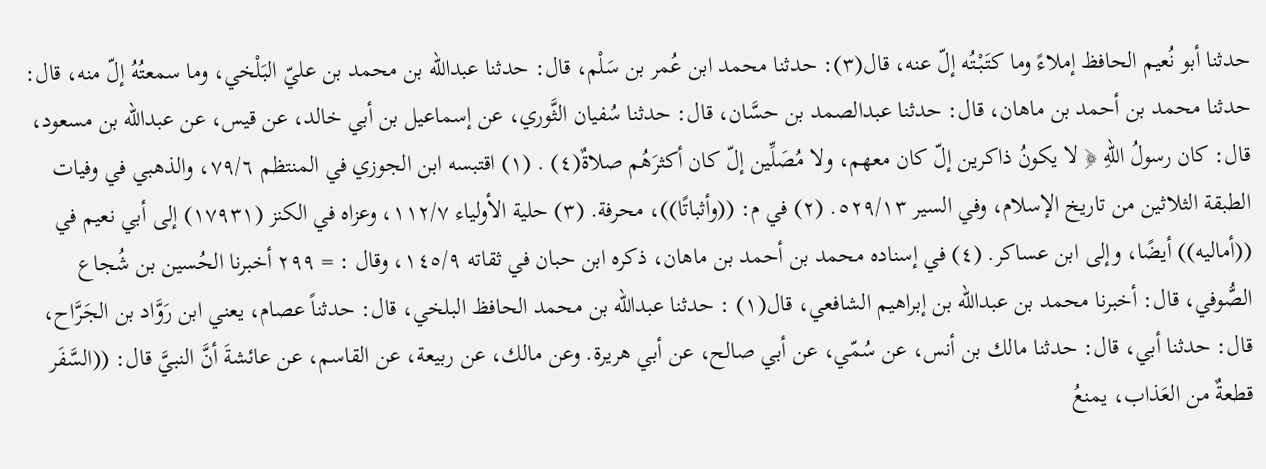حدثنا أبو نُعيم الحافظ إملاءً وما كتَبْتُه إلّ عنه، قال(٣): حدثنا محمد ابن عُمر بن سَلْم، قال: حدثنا عبدالله بن محمد بن عليّ البَلْخي، وما سمعتُهُ إلّ منه، قال: حدثنا محمد بن أحمد بن ماهان، قال: حدثنا عبدالصمد بن حسَّان، قال: حدثنا سُفيان الثَّوري، عن إسماعيل بن أبي خالد، عن قيس، عن عبدالله بن مسعود، قال: كان رسولُ اللهِ ﴿ لا يكونُ ذاكرين إلّ كان معهم، ولا مُصَلِّين إلّ كان أكثرَهُم صلاةٌ(٤) . (١) اقتبسه ابن الجوزي في المنتظم ٧٩/٦، والذهبي في وفيات الطبقة الثلاثين من تاريخ الإسلام، وفي السير ٥٢٩/١٣. (٢) في م: ((وأثباتًا))، محرفة. (٣) حلية الأولياء ١١٢/٧، وعزاه في الكنز (١٧٩٣١) إلى أبي نعيم في ((أماليه)) أيضًا، وإلى ابن عساكر. (٤) في إسناده محمد بن أحمد بن ماهان، ذكره ابن حبان في ثقاته ١٤٥/٩، وقال : = ٢٩٩ أخبرنا الحُسين بن شُجاع الصُّوفي، قال: أخبرنا محمد بن عبدالله بن إبراهيم الشافعي، قال(١) : حدثنا عبدالله بن محمد الحافظ البلخي، قال: حدثناً عصام، يعني ابن رَوَّاد بن الجَرَّاح، قال: حدثنا أبي، قال: حدثنا مالك بن أنس، عن سُمّي، عن أبي صالح، عن أبي هريرة. وعن مالك، عن ربيعة، عن القاسم، عن عائشةَ أنَّ النبيَّ قال: ((السَّفَر قطعةٌ من العَذاب، يمنعُ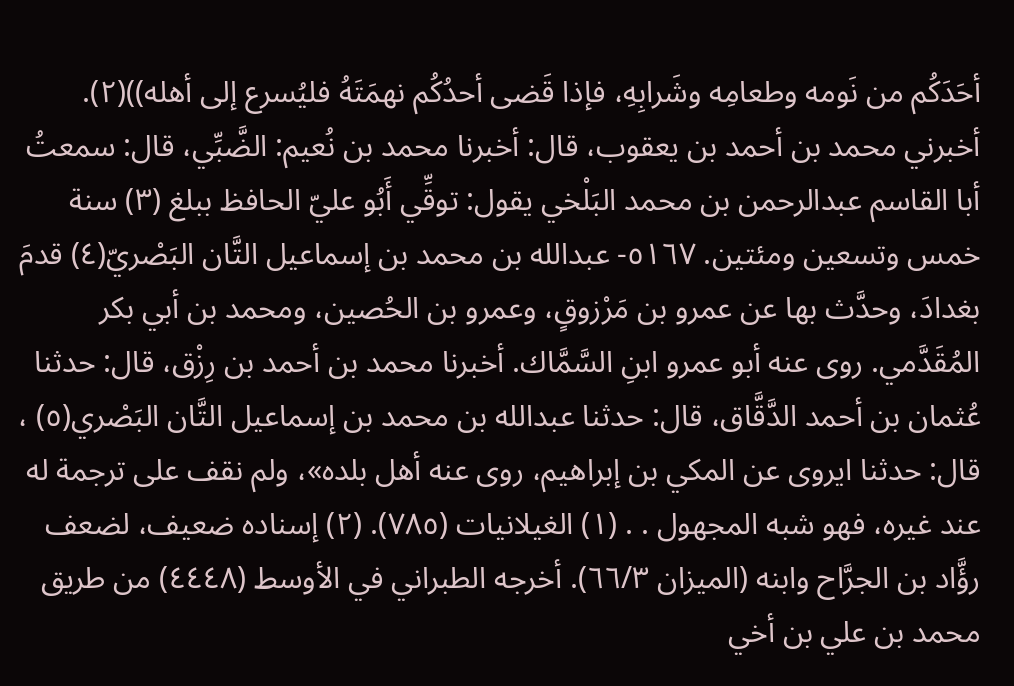أحَدَكُم من نَومه وطعامِه وشَرابِهِ، فإذا قَضى أحدُكُم نهمَتَهُ فليُسرع إلى أهله))(٢). أخبرني محمد بن أحمد بن يعقوب، قال: أخبرنا محمد بن نُعيم: الضَّبِّي، قال: سمعتُ أبا القاسم عبدالرحمن بن محمد البَلْخي يقول: توقِّي أَبُو عليّ الحافظ ببلغ (٣) سنة خمس وتسعين ومئتين. ٥١٦٧- عبدالله بن محمد بن إسماعيل التَّان البَصْريّ(٤) قدمَ بغدادَ، وحدَّث بها عن عمرو بن مَرْزوقٍ، وعمرو بن الحُصين، ومحمد بن أبي بكر المُقَدَّمي. روى عنه أبو عمرو ابنِ السَّمَّاك. أخبرنا محمد بن أحمد بن رِزْق، قال: حدثنا عُثمان بن أحمد الدَّقَّاق، قال: حدثنا عبدالله بن محمد بن إسماعيل التَّان البَصْري(٥) ، قال: حدثنا ايروى عن المكي بن إبراهيم، روى عنه أهل بلده»، ولم نقف على ترجمة له عند غيره، فهو شبه المجهول . . (١) الغيلانیات (٧٨٥). (٢) إسناده ضعيف، لضعف رؤَّاد بن الجرَّاح وابنه (الميزان ٦٦/٣). أخرجه الطبراني في الأوسط (٤٤٤٨) من طريق محمد بن علي بن أخي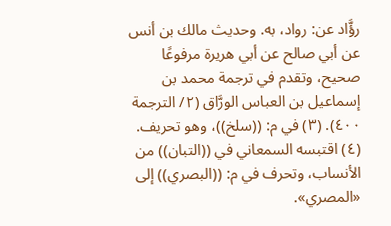رؤَّاد عن: رواد، به. وحديث مالك بن أنس عن أبي صالح عن أبي هريرة مرفوعًا صحيح، وتقدم في ترجمة محمد بن إسماعيل بن العباس الورَّاق (٢/ الترجمة ٤٠٠). (٣) في م: ((سلخ))، وهو تحريف. (٤) اقتبسه السمعاني في ((التبان)) من الأنساب، وتحرف في م: ((البصري)) إلى «المصري».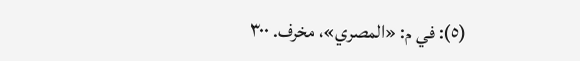(٥): في م: «المصري»، مخرف. ٣٠٠